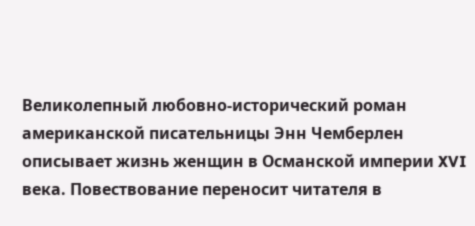Великолепный любовно-исторический роман американской писательницы Энн Чемберлен описывает жизнь женщин в Османской империи XVI века. Повествование переносит читателя в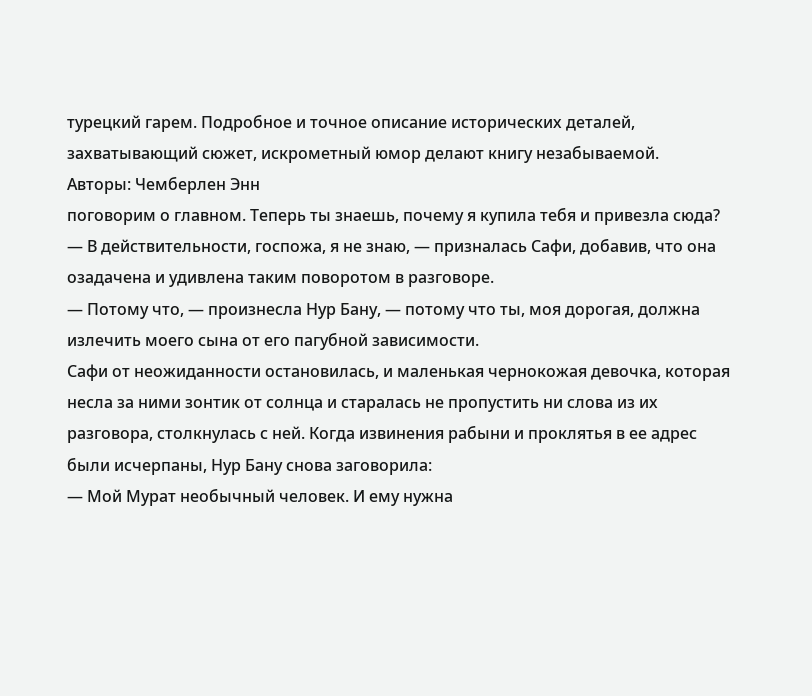турецкий гарем. Подробное и точное описание исторических деталей, захватывающий сюжет, искрометный юмор делают книгу незабываемой.
Авторы: Чемберлен Энн
поговорим о главном. Теперь ты знаешь, почему я купила тебя и привезла сюда?
— В действительности, госпожа, я не знаю, — призналась Сафи, добавив, что она озадачена и удивлена таким поворотом в разговоре.
— Потому что, — произнесла Нур Бану, — потому что ты, моя дорогая, должна излечить моего сына от его пагубной зависимости.
Сафи от неожиданности остановилась, и маленькая чернокожая девочка, которая несла за ними зонтик от солнца и старалась не пропустить ни слова из их разговора, столкнулась с ней. Когда извинения рабыни и проклятья в ее адрес были исчерпаны, Нур Бану снова заговорила:
— Мой Мурат необычный человек. И ему нужна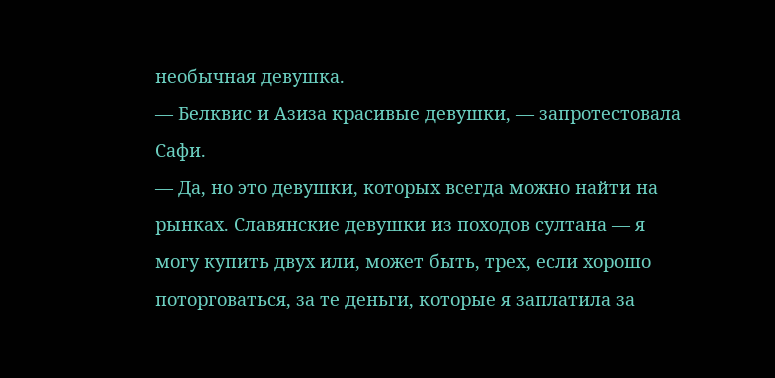необычная девушка.
— Белквис и Азиза красивые девушки, — запротестовала Сафи.
— Да, но это девушки, которых всегда можно найти на рынках. Славянские девушки из походов султана — я могу купить двух или, может быть, трех, если хорошо поторговаться, за те деньги, которые я заплатила за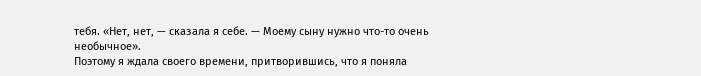тебя. «Нет, нет, — сказала я себе. — Моему сыну нужно что-то очень необычное».
Поэтому я ждала своего времени, притворившись, что я поняла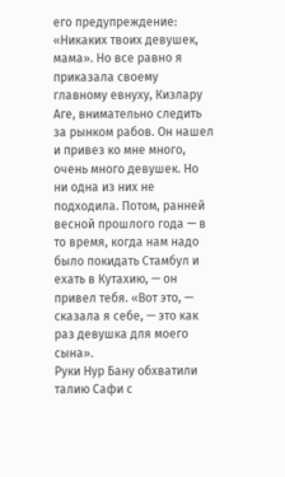его предупреждение: «Никаких твоих девушек, мама». Но все равно я приказала своему главному евнуху, Кизлару Аге, внимательно следить за рынком рабов. Он нашел и привез ко мне много, очень много девушек. Но ни одна из них не подходила. Потом, ранней весной прошлого года — в то время, когда нам надо было покидать Стамбул и ехать в Кутахию, — он привел тебя. «Вот это, — сказала я себе, — это как раз девушка для моего сына».
Руки Нур Бану обхватили талию Сафи с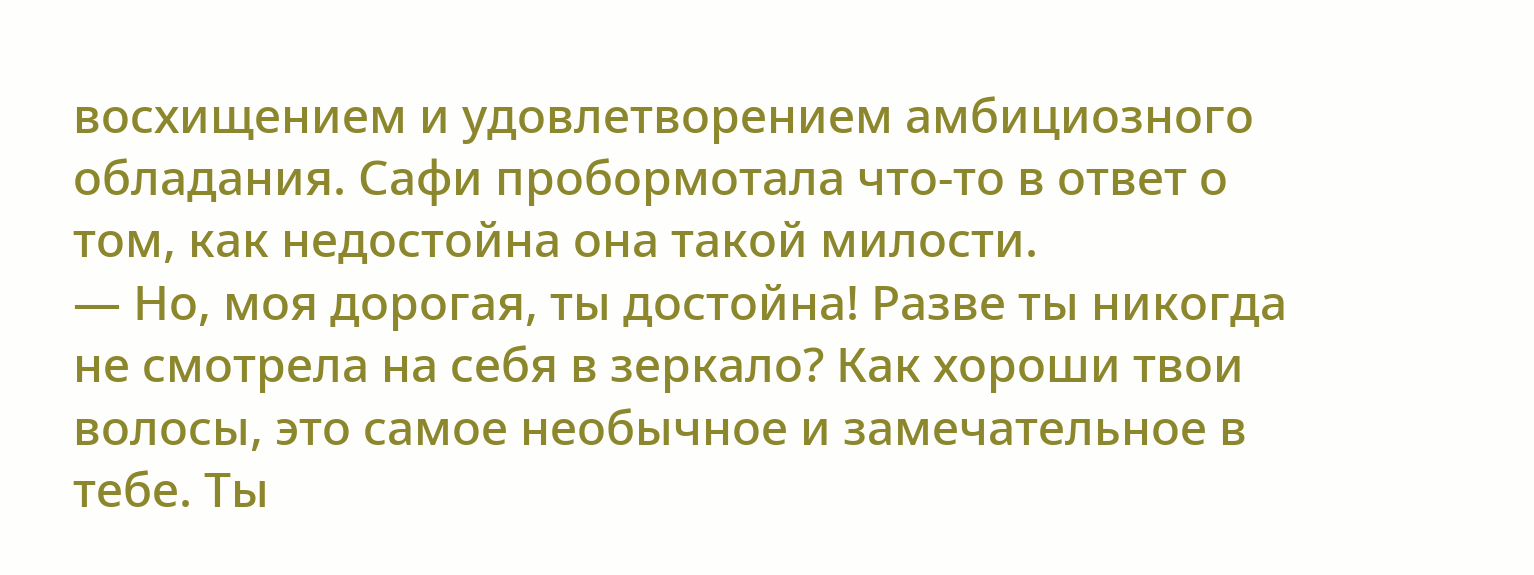восхищением и удовлетворением амбициозного обладания. Сафи пробормотала что-то в ответ о том, как недостойна она такой милости.
— Но, моя дорогая, ты достойна! Разве ты никогда не смотрела на себя в зеркало? Как хороши твои волосы, это самое необычное и замечательное в тебе. Ты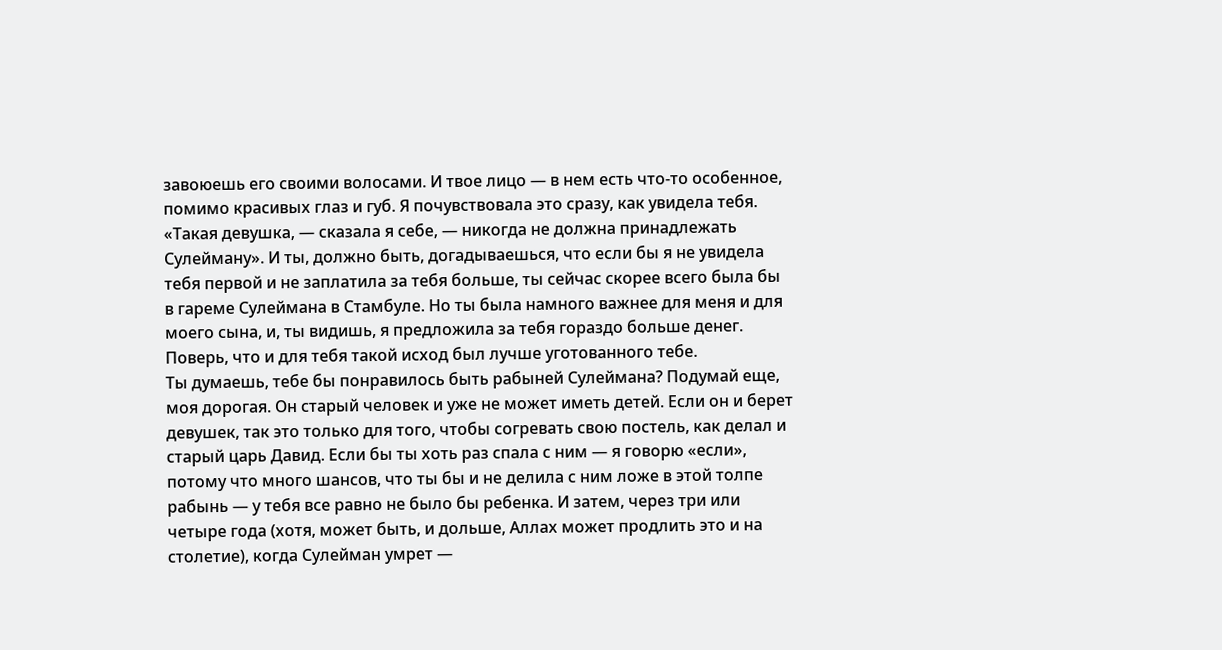завоюешь его своими волосами. И твое лицо — в нем есть что-то особенное, помимо красивых глаз и губ. Я почувствовала это сразу, как увидела тебя. «Такая девушка, — сказала я себе, — никогда не должна принадлежать Сулейману». И ты, должно быть, догадываешься, что если бы я не увидела тебя первой и не заплатила за тебя больше, ты сейчас скорее всего была бы в гареме Сулеймана в Стамбуле. Но ты была намного важнее для меня и для моего сына, и, ты видишь, я предложила за тебя гораздо больше денег. Поверь, что и для тебя такой исход был лучше уготованного тебе.
Ты думаешь, тебе бы понравилось быть рабыней Сулеймана? Подумай еще, моя дорогая. Он старый человек и уже не может иметь детей. Если он и берет девушек, так это только для того, чтобы согревать свою постель, как делал и старый царь Давид. Если бы ты хоть раз спала с ним — я говорю «если», потому что много шансов, что ты бы и не делила с ним ложе в этой толпе рабынь — у тебя все равно не было бы ребенка. И затем, через три или четыре года (хотя, может быть, и дольше, Аллах может продлить это и на столетие), когда Сулейман умрет —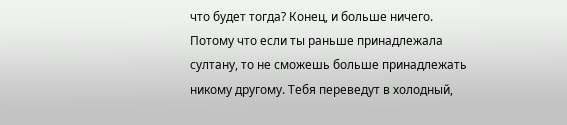что будет тогда? Конец, и больше ничего. Потому что если ты раньше принадлежала султану, то не сможешь больше принадлежать никому другому. Тебя переведут в холодный,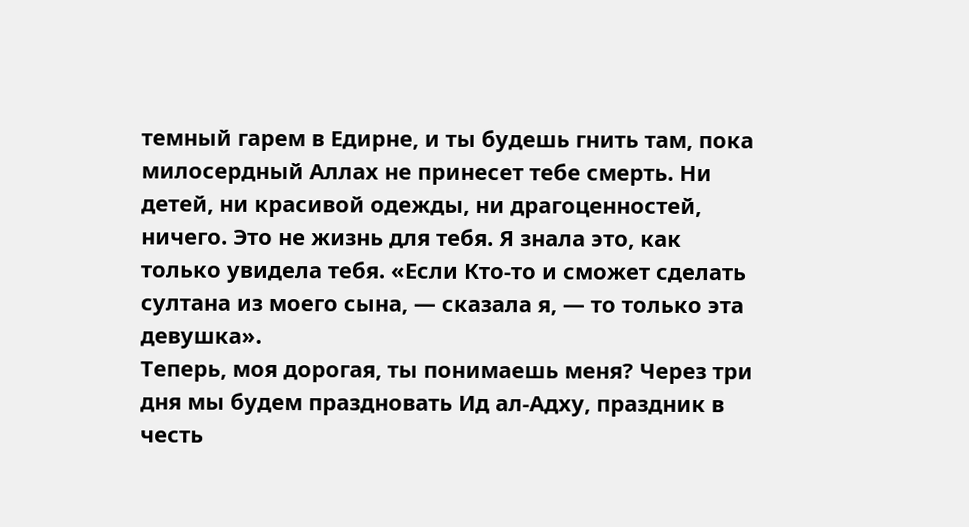темный гарем в Едирне, и ты будешь гнить там, пока милосердный Аллах не принесет тебе смерть. Ни детей, ни красивой одежды, ни драгоценностей, ничего. Это не жизнь для тебя. Я знала это, как только увидела тебя. «Если Кто-то и сможет сделать султана из моего сына, — сказала я, — то только эта девушка».
Теперь, моя дорогая, ты понимаешь меня? Через три дня мы будем праздновать Ид ал-Адху, праздник в честь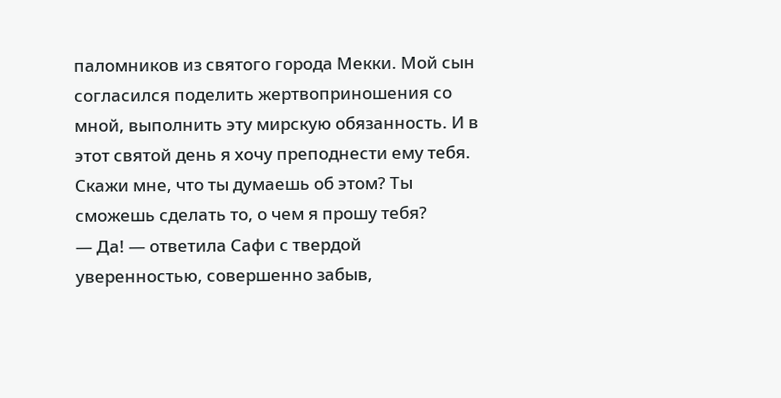паломников из святого города Мекки. Мой сын согласился поделить жертвоприношения со мной, выполнить эту мирскую обязанность. И в этот святой день я хочу преподнести ему тебя. Скажи мне, что ты думаешь об этом? Ты сможешь сделать то, о чем я прошу тебя?
— Да! — ответила Сафи с твердой уверенностью, совершенно забыв,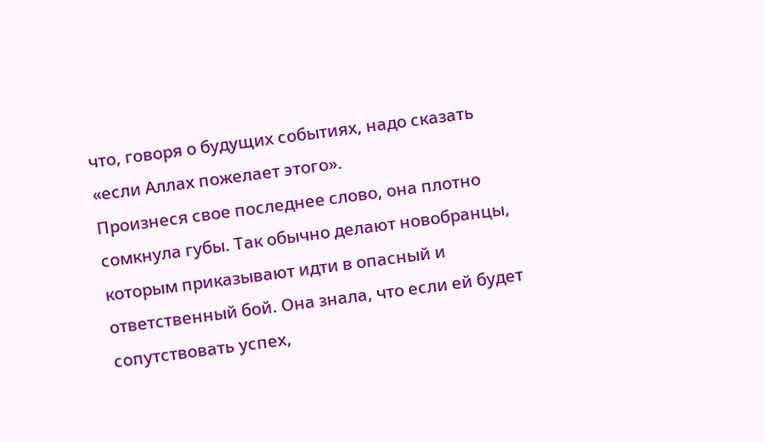что, говоря о будущих событиях, надо сказать «если Аллах пожелает этого».
Произнеся свое последнее слово, она плотно сомкнула губы. Так обычно делают новобранцы, которым приказывают идти в опасный и ответственный бой. Она знала, что если ей будет сопутствовать успех,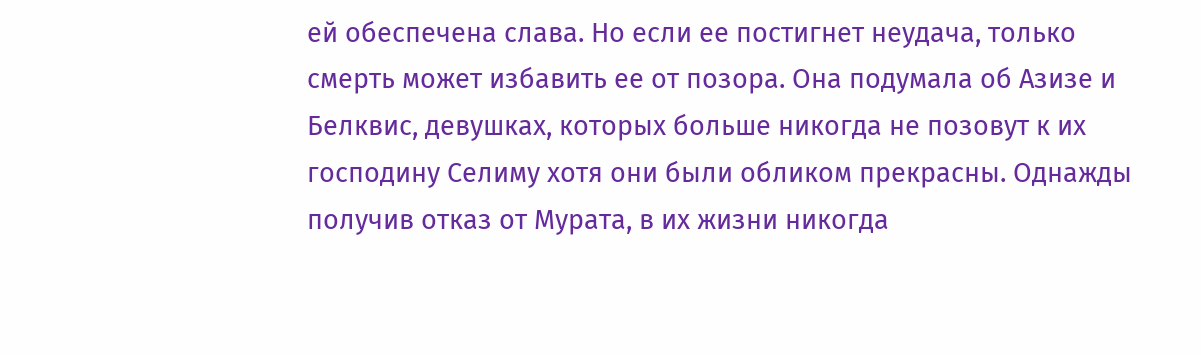ей обеспечена слава. Но если ее постигнет неудача, только смерть может избавить ее от позора. Она подумала об Азизе и Белквис, девушках, которых больше никогда не позовут к их господину Селиму хотя они были обликом прекрасны. Однажды получив отказ от Мурата, в их жизни никогда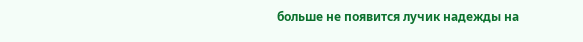больше не появится лучик надежды на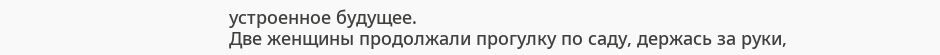устроенное будущее.
Две женщины продолжали прогулку по саду, держась за руки,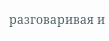разговаривая и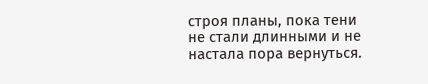строя планы, пока тени не стали длинными и не настала пора вернуться.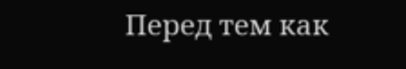Перед тем как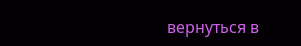вернуться в